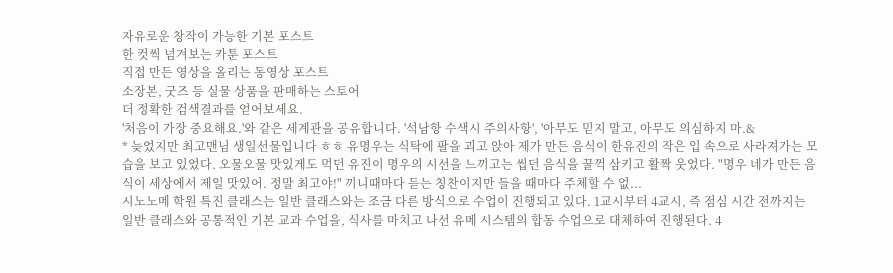자유로운 창작이 가능한 기본 포스트
한 컷씩 넘겨보는 카툰 포스트
직접 만든 영상을 올리는 동영상 포스트
소장본, 굿즈 등 실물 상품을 판매하는 스토어
더 정확한 검색결과를 얻어보세요.
'처음이 가장 중요해요.'와 같은 세계관을 공유합니다. '석남항 수색시 주의사항', '아무도 믿지 말고, 아무도 의심하지 마.&
* 늦었지만 최고맨님 생일선물입니다 ㅎㅎ 유명우는 식탁에 팔을 괴고 앉아 제가 만든 음식이 한유진의 작은 입 속으로 사라져가는 모습을 보고 있었다. 오물오물 맛있게도 먹던 유진이 명우의 시선을 느끼고는 씹던 음식을 꿀꺽 삼키고 활짝 웃었다. "명우 네가 만든 음식이 세상에서 제일 맛있어. 정말 최고야!" 끼니때마다 듣는 칭찬이지만 들을 때마다 주체할 수 없...
시노노메 학원 특진 클래스는 일반 클래스와는 조금 다른 방식으로 수업이 진행되고 있다. 1교시부터 4교시, 즉 점심 시간 전까지는 일반 클래스와 공통적인 기본 교과 수업을, 식사를 마치고 나선 유메 시스템의 합동 수업으로 대체하여 진행된다. 4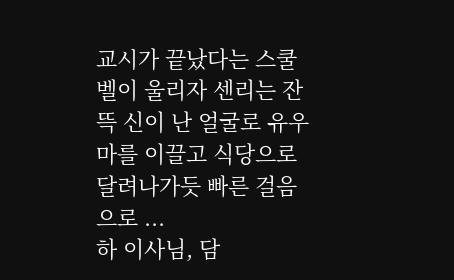교시가 끝났다는 스쿨 벨이 울리자 센리는 잔뜩 신이 난 얼굴로 유우마를 이끌고 식당으로 달려나가듯 빠른 걸음으로 ...
하 이사님, 담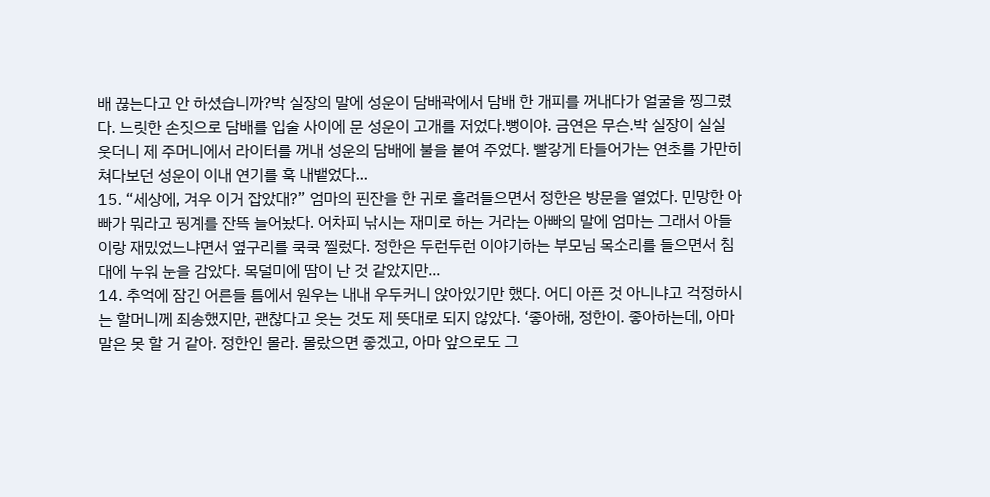배 끊는다고 안 하셨습니까?박 실장의 말에 성운이 담배곽에서 담배 한 개피를 꺼내다가 얼굴을 찡그렸다. 느릿한 손짓으로 담배를 입술 사이에 문 성운이 고개를 저었다.뻥이야. 금연은 무슨.박 실장이 실실 웃더니 제 주머니에서 라이터를 꺼내 성운의 담배에 불을 붙여 주었다. 빨갛게 타들어가는 연초를 가만히 쳐다보던 성운이 이내 연기를 훅 내뱉었다...
15. “세상에, 겨우 이거 잡았대?” 엄마의 핀잔을 한 귀로 흘려들으면서 정한은 방문을 열었다. 민망한 아빠가 뭐라고 핑계를 잔뜩 늘어놨다. 어차피 낚시는 재미로 하는 거라는 아빠의 말에 엄마는 그래서 아들이랑 재밌었느냐면서 옆구리를 쿡쿡 찔렀다. 정한은 두런두런 이야기하는 부모님 목소리를 들으면서 침대에 누워 눈을 감았다. 목덜미에 땀이 난 것 같았지만...
14. 추억에 잠긴 어른들 틈에서 원우는 내내 우두커니 앉아있기만 했다. 어디 아픈 것 아니냐고 걱정하시는 할머니께 죄송했지만, 괜찮다고 웃는 것도 제 뜻대로 되지 않았다. ‘좋아해, 정한이. 좋아하는데, 아마 말은 못 할 거 같아. 정한인 몰라. 몰랐으면 좋겠고, 아마 앞으로도 그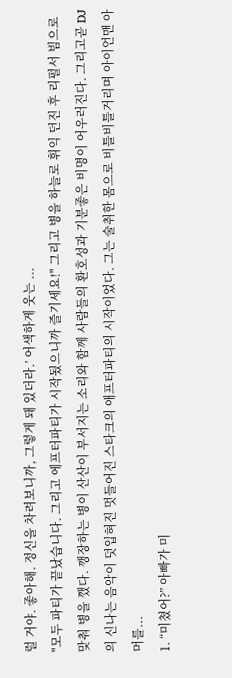럴 거야. 좋아해. 정신을 차려보니까, 그렇게 돼 있더라.’ 어색하게 웃는 ...
"모두 파티가 끝났습니다. 그리고 에프터파티가 시작됬으니까 즐기세요!" 그리고 병을 하늘로 휘익 던진 후 리펄서 빔으로 맞춰 병을 깼다. 깽장하는 병이 산산이 부서지는 소리와 함께 사람들의 환호성과 기분좋은 비명이 어우러진다. 그리고곧 DJ의 신나는 음악이 덧입혀진 멋들어진 스타크의 애프터파티의 시작이었다. 그는 술취한 몸으로 비틀비틀거리며 아이언맨 아머를...
1. “미쳤어?” 아빠가 미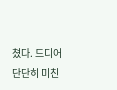쳤다. 드디어 단단히 미친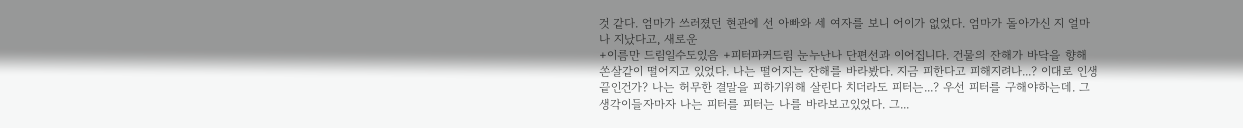것 같다. 엄마가 쓰러졌던 현관에 선 아빠와 세 여자를 보니 어이가 없었다. 엄마가 돌아가신 지 얼마나 지났다고, 새로운
+이름만 드림일수도있음 +피터파커드림 눈누난나 단편선과 이어집니다. 건물의 잔해가 바닥을 향해 쏜살같이 떨어지고 있었다. 나는 떨어지는 잔해를 바라봤다. 지금 피한다고 피해지려나...? 이대로 인생 끝인건가? 나는 허무한 결말을 피하기위해 살린다 치더라도 피터는...? 우선 피터를 구해야하는데. 그 생각이들자마자 나는 피터를 피터는 나를 바라보고있었다. 그...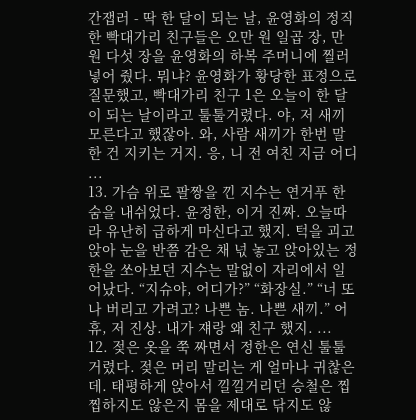간잽러 - 딱 한 달이 되는 날, 윤영화의 정직한 빡대가리 친구들은 오만 원 일곱 장, 만 원 다섯 장을 윤영화의 하복 주머니에 찔러넣어 줬다. 뭐냐? 윤영화가 황당한 표정으로 질문했고, 빡대가리 친구 1은 오늘이 한 달이 되는 날이라고 툴툴거렸다. 야, 저 새끼 모른다고 했잖아. 와, 사람 새끼가 한번 말한 건 지키는 거지. 응, 니 전 여친 지금 어디 ...
13. 가슴 위로 팔짱을 낀 지수는 연거푸 한숨을 내쉬었다. 윤정한, 이거 진짜. 오늘따라 유난히 급하게 마신다고 했지. 턱을 괴고 앉아 눈을 반쯤 감은 채 넋 놓고 앉아있는 정한을 쏘아보던 지수는 말없이 자리에서 일어났다. “지슈야, 어디가?” “화장실.” “너 또 나 버리고 가려고? 나쁜 놈. 나쁜 새끼.” 어휴, 저 진상. 내가 쟤랑 왜 친구 했지. ...
12. 젖은 옷을 쭉 짜면서 정한은 연신 툴툴거렸다. 젖은 머리 말리는 게 얼마나 귀찮은데. 태평하게 앉아서 낄낄거리던 승철은 찝찝하지도 않은지 몸을 제대로 닦지도 않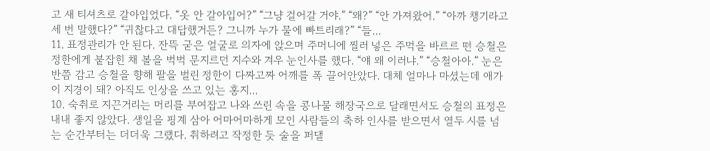고 새 티셔츠로 갈아입었다. “옷 안 갈아입어?” “그냥 걸어갈 거야.” “왜?” “안 가져왔어.” “아까 챙기라고 세 번 말했다?” “귀찮다고 대답했거든? 그니까 누가 물에 빠트리래?” “들...
11. 표정관리가 안 된다. 잔뜩 굳은 얼굴로 의자에 앉으며 주머니에 찔러 넣은 주먹을 바르르 떤 승철은 정한에게 붙잡힌 채 볼을 벅벅 문지르던 지수와 겨우 눈인사를 했다. “얘 왜 이러냐.” “승철아아.” 눈은 반쯤 감고 승철을 향해 팔을 벌린 정한이 다짜고짜 어깨를 폭 끌어안았다. 대체 얼마나 마셨는데 애가 이 지경이 돼? 아직도 인상을 쓰고 있는 홍지...
10. 숙취로 지끈거리는 머리를 부여잡고 나와 쓰린 속을 콩나물 해장국으로 달래면서도 승철의 표정은 내내 좋지 않았다. 생일을 핑계 삼아 어마어마하게 모인 사람들의 축하 인사를 받으면서 열두 시를 넘는 순간부터는 더더욱 그랬다. 취하려고 작정한 듯 술을 퍼댈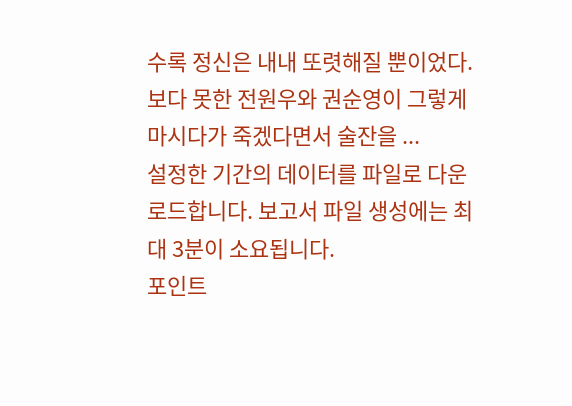수록 정신은 내내 또렷해질 뿐이었다. 보다 못한 전원우와 권순영이 그렇게 마시다가 죽겠다면서 술잔을 ...
설정한 기간의 데이터를 파일로 다운로드합니다. 보고서 파일 생성에는 최대 3분이 소요됩니다.
포인트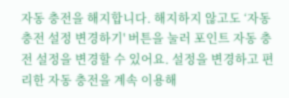자동 충전을 해지합니다. 해지하지 않고도 ‘자동 충전 설정 변경하기' 버튼을 눌러 포인트 자동 충전 설정을 변경할 수 있어요. 설정을 변경하고 편리한 자동 충전을 계속 이용해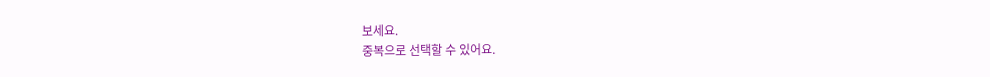보세요.
중복으로 선택할 수 있어요.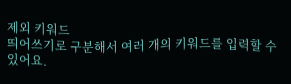제외 키워드
띄어쓰기로 구분해서 여러 개의 키워드를 입력할 수 있어요.